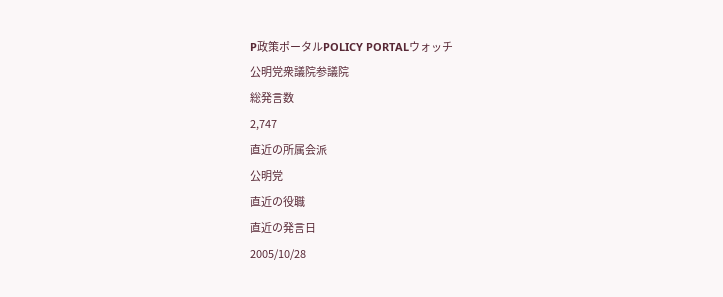P政策ポータルPOLICY PORTALウォッチ
公明党衆議院参議院
総発言数
2,747
直近の所属会派
公明党
直近の役職
直近の発言日
2005/10/28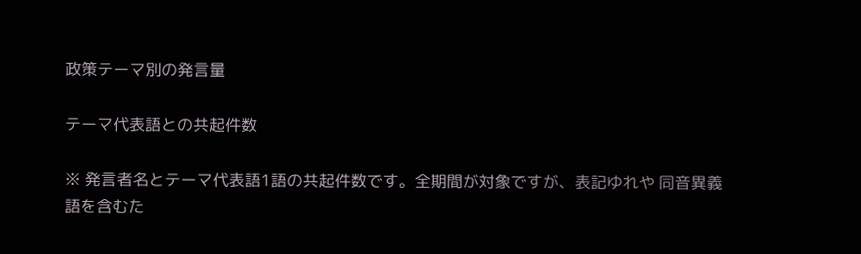政策テーマ別の発言量

テーマ代表語との共起件数

※ 発言者名とテーマ代表語1語の共起件数です。全期間が対象ですが、表記ゆれや 同音異義語を含むた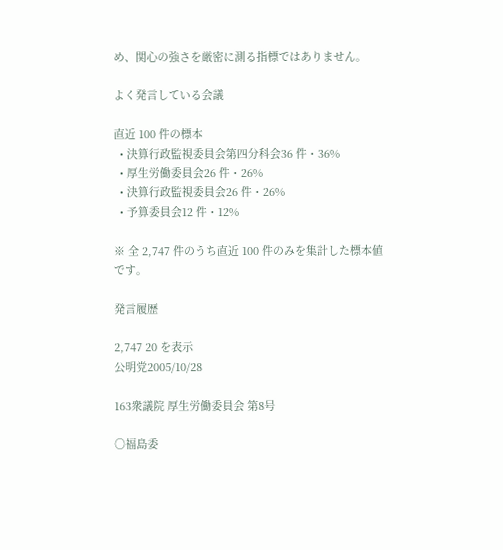め、関心の強さを厳密に測る指標ではありません。

よく発言している会議

直近 100 件の標本
  • 決算行政監視委員会第四分科会36 件・36%
  • 厚生労働委員会26 件・26%
  • 決算行政監視委員会26 件・26%
  • 予算委員会12 件・12%

※ 全 2,747 件のうち直近 100 件のみを集計した標本値です。

発言履歴

2,747 20 を表示
公明党2005/10/28

163衆議院 厚生労働委員会 第8号

○福島委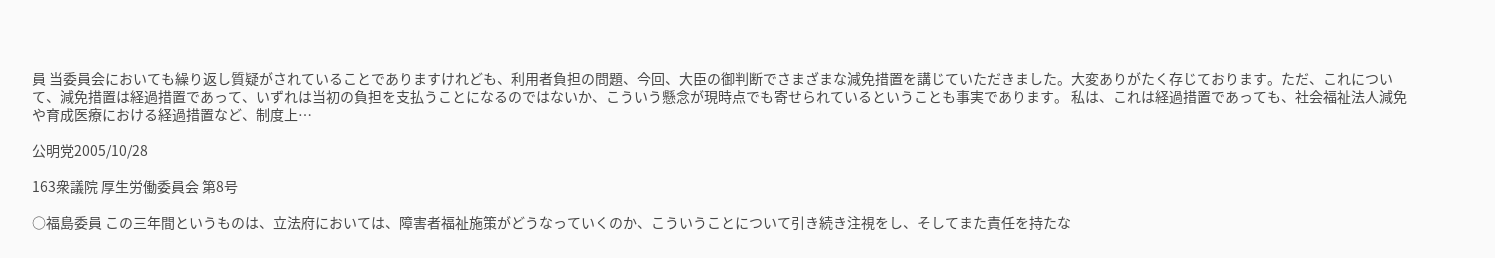員 当委員会においても繰り返し質疑がされていることでありますけれども、利用者負担の問題、今回、大臣の御判断でさまざまな減免措置を講じていただきました。大変ありがたく存じております。ただ、これについて、減免措置は経過措置であって、いずれは当初の負担を支払うことになるのではないか、こういう懸念が現時点でも寄せられているということも事実であります。 私は、これは経過措置であっても、社会福祉法人減免や育成医療における経過措置など、制度上…

公明党2005/10/28

163衆議院 厚生労働委員会 第8号

○福島委員 この三年間というものは、立法府においては、障害者福祉施策がどうなっていくのか、こういうことについて引き続き注視をし、そしてまた責任を持たな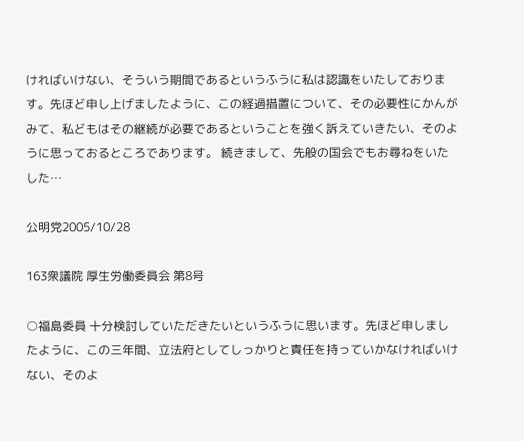ければいけない、そういう期間であるというふうに私は認識をいたしております。先ほど申し上げましたように、この経過措置について、その必要性にかんがみて、私どもはその継続が必要であるということを強く訴えていきたい、そのように思っておるところであります。 続きまして、先般の国会でもお尋ねをいたした…

公明党2005/10/28

163衆議院 厚生労働委員会 第8号

○福島委員 十分検討していただきたいというふうに思います。先ほど申しましたように、この三年間、立法府としてしっかりと責任を持っていかなければいけない、そのよ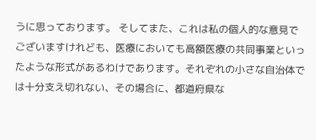うに思っております。 そしてまた、これは私の個人的な意見でございますけれども、医療においても高額医療の共同事業といったような形式があるわけであります。それぞれの小さな自治体では十分支え切れない、その場合に、都道府県な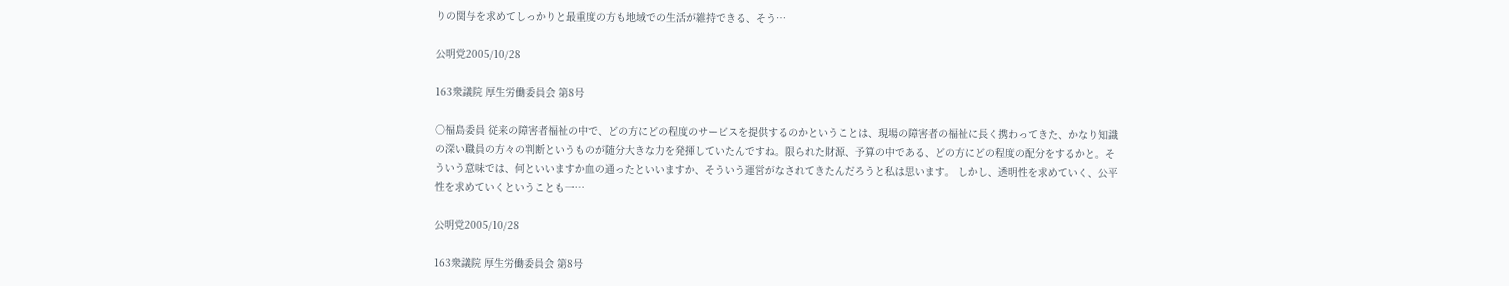りの関与を求めてしっかりと最重度の方も地域での生活が維持できる、そう…

公明党2005/10/28

163衆議院 厚生労働委員会 第8号

○福島委員 従来の障害者福祉の中で、どの方にどの程度のサービスを提供するのかということは、現場の障害者の福祉に長く携わってきた、かなり知識の深い職員の方々の判断というものが随分大きな力を発揮していたんですね。限られた財源、予算の中である、どの方にどの程度の配分をするかと。そういう意味では、何といいますか血の通ったといいますか、そういう運営がなされてきたんだろうと私は思います。 しかし、透明性を求めていく、公平性を求めていくということも一…

公明党2005/10/28

163衆議院 厚生労働委員会 第8号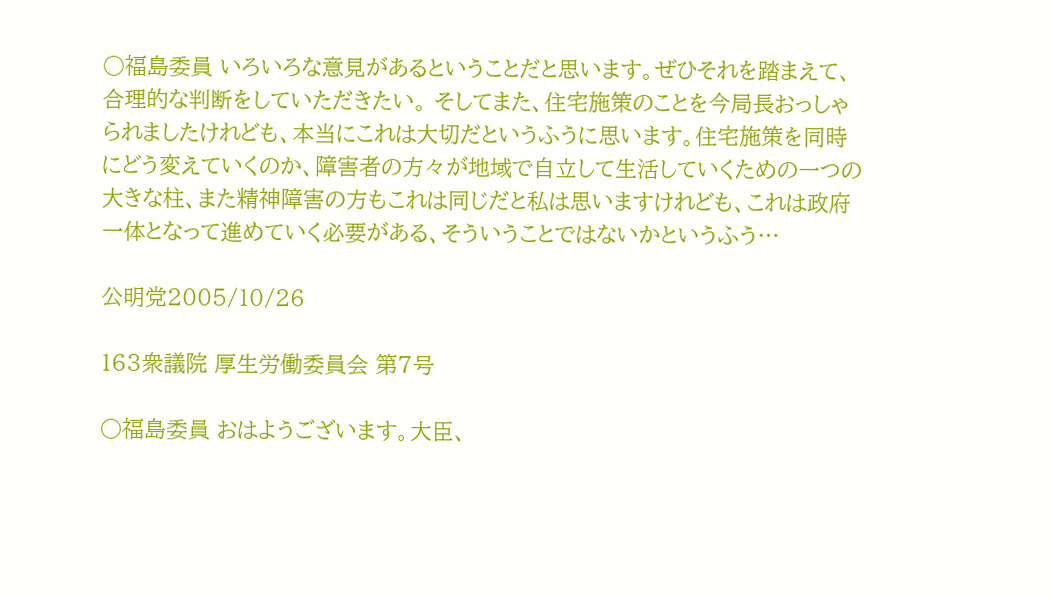○福島委員 いろいろな意見があるということだと思います。ぜひそれを踏まえて、合理的な判断をしていただきたい。 そしてまた、住宅施策のことを今局長おっしゃられましたけれども、本当にこれは大切だというふうに思います。住宅施策を同時にどう変えていくのか、障害者の方々が地域で自立して生活していくための一つの大きな柱、また精神障害の方もこれは同じだと私は思いますけれども、これは政府一体となって進めていく必要がある、そういうことではないかというふう…

公明党2005/10/26

163衆議院 厚生労働委員会 第7号

○福島委員 おはようございます。大臣、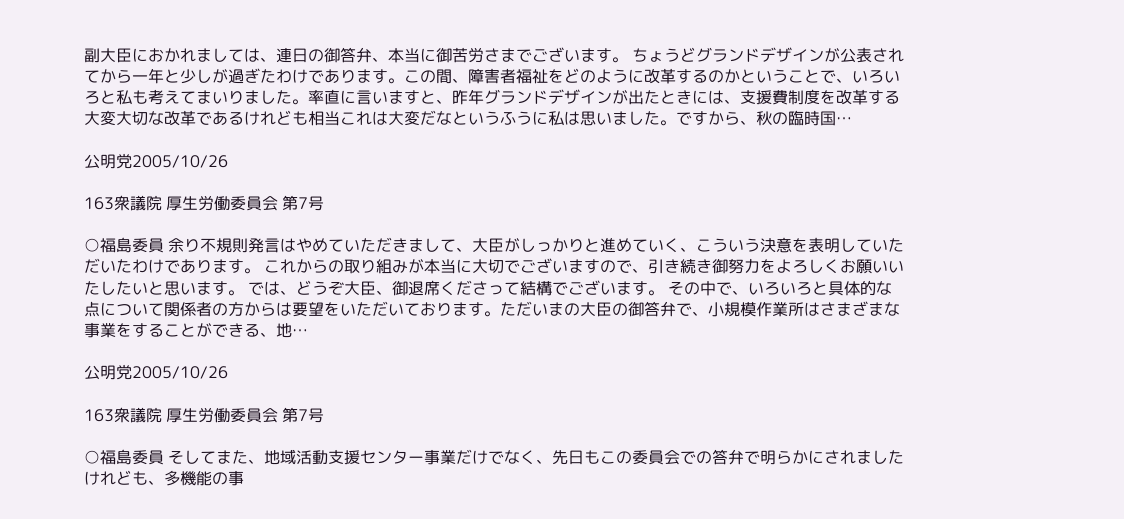副大臣におかれましては、連日の御答弁、本当に御苦労さまでございます。 ちょうどグランドデザインが公表されてから一年と少しが過ぎたわけであります。この間、障害者福祉をどのように改革するのかということで、いろいろと私も考えてまいりました。率直に言いますと、昨年グランドデザインが出たときには、支援費制度を改革する大変大切な改革であるけれども相当これは大変だなというふうに私は思いました。ですから、秋の臨時国…

公明党2005/10/26

163衆議院 厚生労働委員会 第7号

○福島委員 余り不規則発言はやめていただきまして、大臣がしっかりと進めていく、こういう決意を表明していただいたわけであります。 これからの取り組みが本当に大切でございますので、引き続き御努力をよろしくお願いいたしたいと思います。 では、どうぞ大臣、御退席くださって結構でございます。 その中で、いろいろと具体的な点について関係者の方からは要望をいただいております。ただいまの大臣の御答弁で、小規模作業所はさまざまな事業をすることができる、地…

公明党2005/10/26

163衆議院 厚生労働委員会 第7号

○福島委員 そしてまた、地域活動支援センター事業だけでなく、先日もこの委員会での答弁で明らかにされましたけれども、多機能の事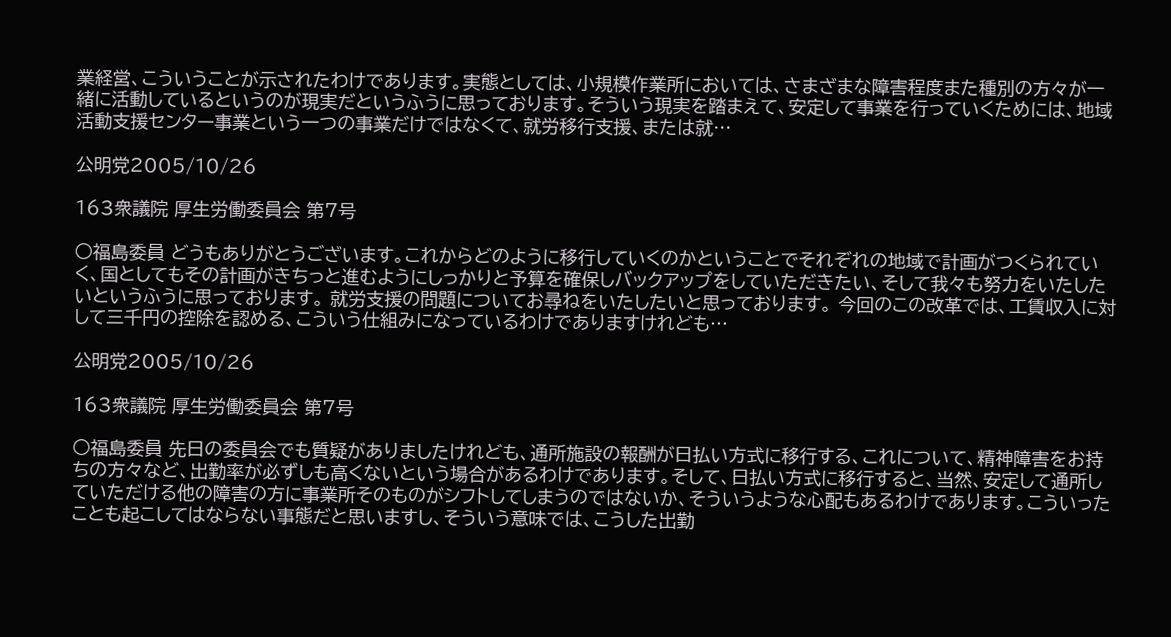業経営、こういうことが示されたわけであります。実態としては、小規模作業所においては、さまざまな障害程度また種別の方々が一緒に活動しているというのが現実だというふうに思っております。そういう現実を踏まえて、安定して事業を行っていくためには、地域活動支援センター事業という一つの事業だけではなくて、就労移行支援、または就…

公明党2005/10/26

163衆議院 厚生労働委員会 第7号

○福島委員 どうもありがとうございます。これからどのように移行していくのかということでそれぞれの地域で計画がつくられていく、国としてもその計画がきちっと進むようにしっかりと予算を確保しバックアップをしていただきたい、そして我々も努力をいたしたいというふうに思っております。 就労支援の問題についてお尋ねをいたしたいと思っております。 今回のこの改革では、工賃収入に対して三千円の控除を認める、こういう仕組みになっているわけでありますけれども…

公明党2005/10/26

163衆議院 厚生労働委員会 第7号

○福島委員 先日の委員会でも質疑がありましたけれども、通所施設の報酬が日払い方式に移行する、これについて、精神障害をお持ちの方々など、出勤率が必ずしも高くないという場合があるわけであります。そして、日払い方式に移行すると、当然、安定して通所していただける他の障害の方に事業所そのものがシフトしてしまうのではないか、そういうような心配もあるわけであります。こういったことも起こしてはならない事態だと思いますし、そういう意味では、こうした出勤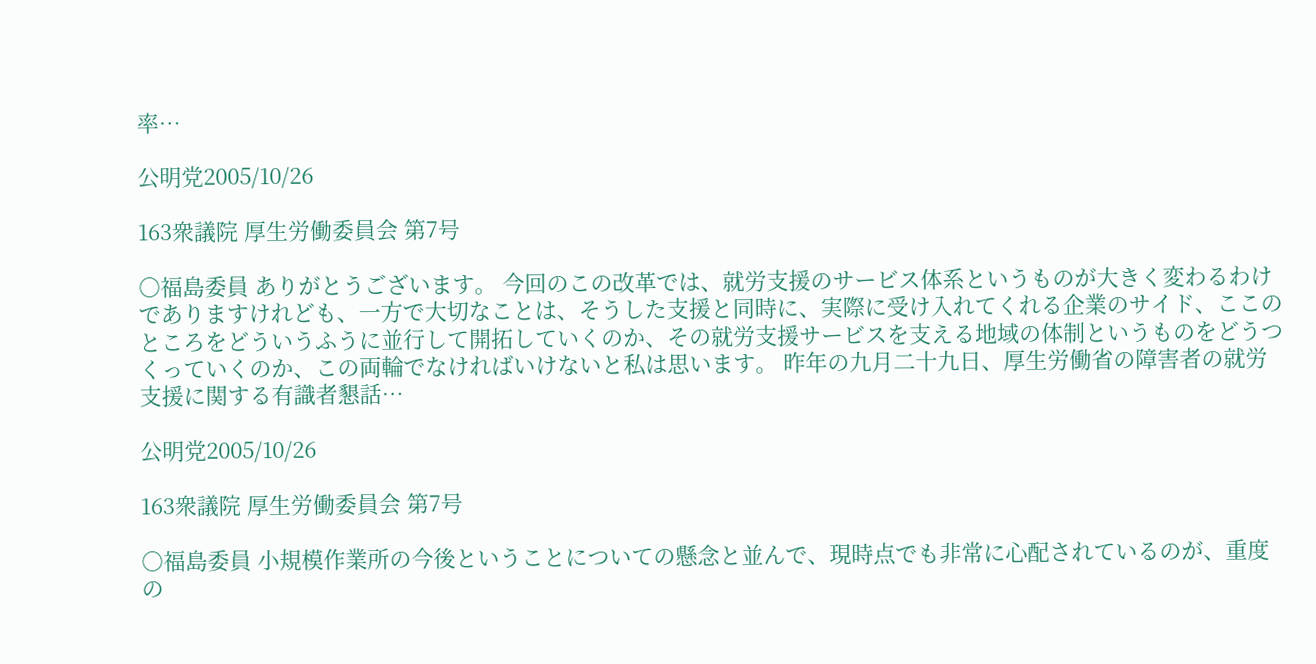率…

公明党2005/10/26

163衆議院 厚生労働委員会 第7号

○福島委員 ありがとうございます。 今回のこの改革では、就労支援のサービス体系というものが大きく変わるわけでありますけれども、一方で大切なことは、そうした支援と同時に、実際に受け入れてくれる企業のサイド、ここのところをどういうふうに並行して開拓していくのか、その就労支援サービスを支える地域の体制というものをどうつくっていくのか、この両輪でなければいけないと私は思います。 昨年の九月二十九日、厚生労働省の障害者の就労支援に関する有識者懇話…

公明党2005/10/26

163衆議院 厚生労働委員会 第7号

○福島委員 小規模作業所の今後ということについての懸念と並んで、現時点でも非常に心配されているのが、重度の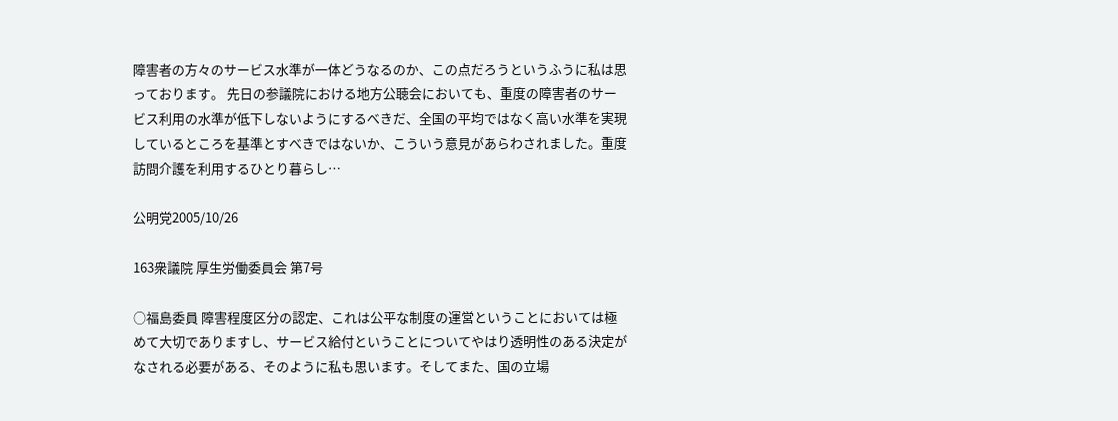障害者の方々のサービス水準が一体どうなるのか、この点だろうというふうに私は思っております。 先日の参議院における地方公聴会においても、重度の障害者のサービス利用の水準が低下しないようにするべきだ、全国の平均ではなく高い水準を実現しているところを基準とすべきではないか、こういう意見があらわされました。重度訪問介護を利用するひとり暮らし…

公明党2005/10/26

163衆議院 厚生労働委員会 第7号

○福島委員 障害程度区分の認定、これは公平な制度の運営ということにおいては極めて大切でありますし、サービス給付ということについてやはり透明性のある決定がなされる必要がある、そのように私も思います。そしてまた、国の立場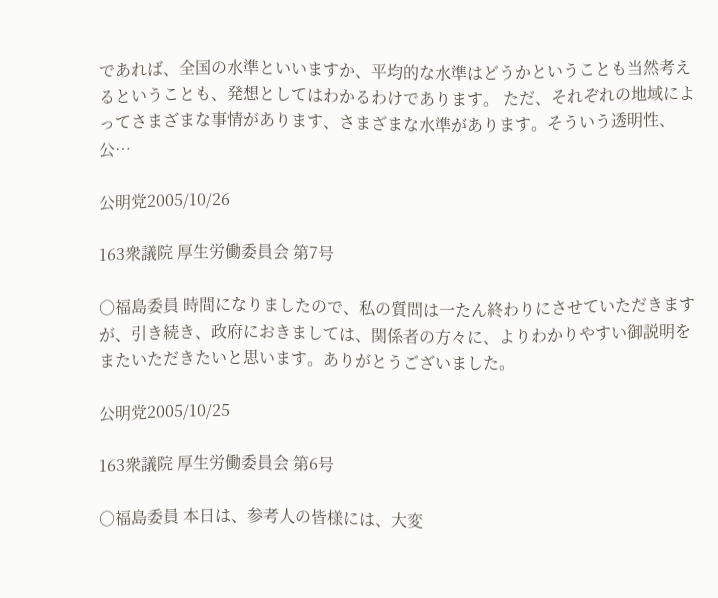であれば、全国の水準といいますか、平均的な水準はどうかということも当然考えるということも、発想としてはわかるわけであります。 ただ、それぞれの地域によってさまざまな事情があります、さまざまな水準があります。そういう透明性、公…

公明党2005/10/26

163衆議院 厚生労働委員会 第7号

○福島委員 時間になりましたので、私の質問は一たん終わりにさせていただきますが、引き続き、政府におきましては、関係者の方々に、よりわかりやすい御説明をまたいただきたいと思います。ありがとうございました。

公明党2005/10/25

163衆議院 厚生労働委員会 第6号

○福島委員 本日は、参考人の皆様には、大変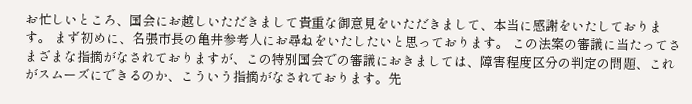お忙しいところ、国会にお越しいただきまして貴重な御意見をいただきまして、本当に感謝をいたしております。 まず初めに、名張市長の亀井参考人にお尋ねをいたしたいと思っております。 この法案の審議に当たってさまざまな指摘がなされておりますが、この特別国会での審議におきましては、障害程度区分の判定の問題、これがスムーズにできるのか、こういう指摘がなされております。先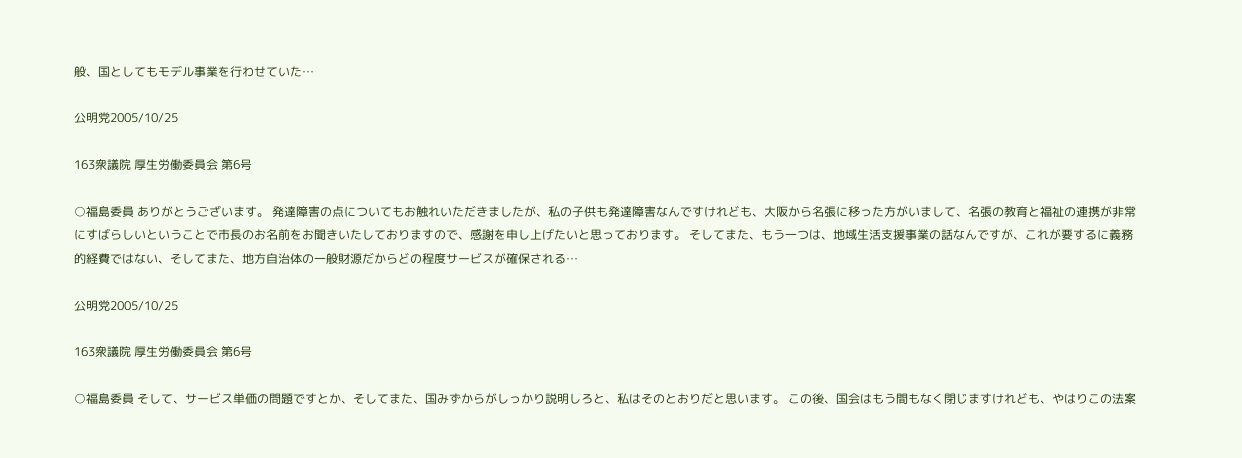般、国としてもモデル事業を行わせていた…

公明党2005/10/25

163衆議院 厚生労働委員会 第6号

○福島委員 ありがとうございます。 発達障害の点についてもお触れいただきましたが、私の子供も発達障害なんですけれども、大阪から名張に移った方がいまして、名張の教育と福祉の連携が非常にすばらしいということで市長のお名前をお聞きいたしておりますので、感謝を申し上げたいと思っております。 そしてまた、もう一つは、地域生活支援事業の話なんですが、これが要するに義務的経費ではない、そしてまた、地方自治体の一般財源だからどの程度サービスが確保される…

公明党2005/10/25

163衆議院 厚生労働委員会 第6号

○福島委員 そして、サービス単価の問題ですとか、そしてまた、国みずからがしっかり説明しろと、私はそのとおりだと思います。 この後、国会はもう間もなく閉じますけれども、やはりこの法案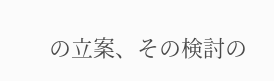の立案、その検討の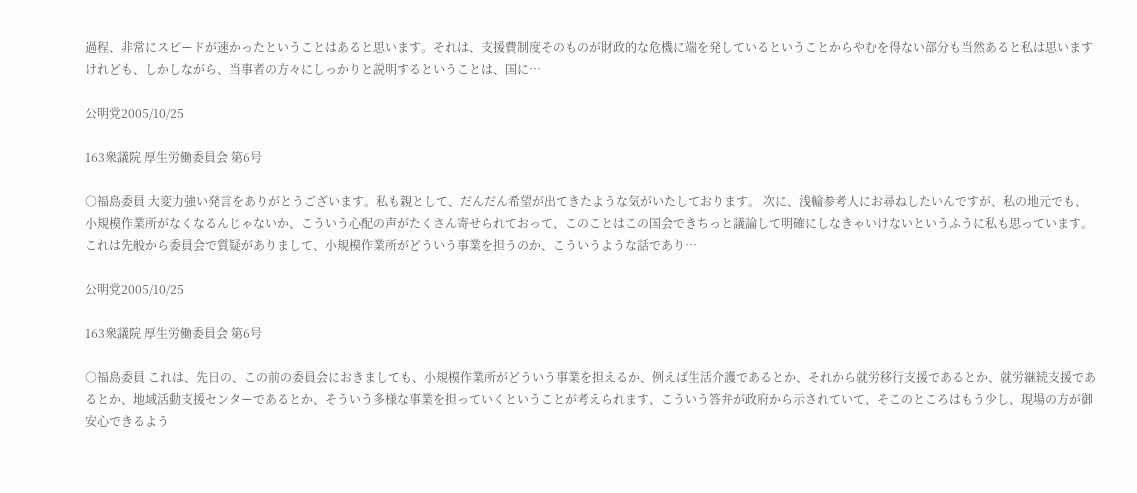過程、非常にスピードが速かったということはあると思います。それは、支援費制度そのものが財政的な危機に端を発しているということからやむを得ない部分も当然あると私は思いますけれども、しかしながら、当事者の方々にしっかりと説明するということは、国に…

公明党2005/10/25

163衆議院 厚生労働委員会 第6号

○福島委員 大変力強い発言をありがとうございます。私も親として、だんだん希望が出てきたような気がいたしております。 次に、浅輪参考人にお尋ねしたいんですが、私の地元でも、小規模作業所がなくなるんじゃないか、こういう心配の声がたくさん寄せられておって、このことはこの国会できちっと議論して明確にしなきゃいけないというふうに私も思っています。 これは先般から委員会で質疑がありまして、小規模作業所がどういう事業を担うのか、こういうような話であり…

公明党2005/10/25

163衆議院 厚生労働委員会 第6号

○福島委員 これは、先日の、この前の委員会におきましても、小規模作業所がどういう事業を担えるか、例えば生活介護であるとか、それから就労移行支援であるとか、就労継続支援であるとか、地域活動支援センターであるとか、そういう多様な事業を担っていくということが考えられます、こういう答弁が政府から示されていて、そこのところはもう少し、現場の方が御安心できるよう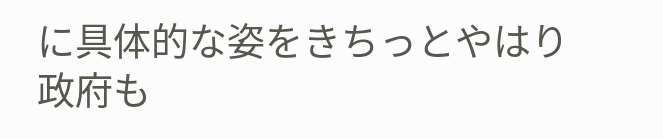に具体的な姿をきちっとやはり政府も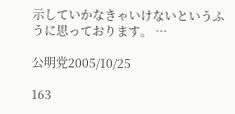示していかなきゃいけないというふうに思っております。 …

公明党2005/10/25

163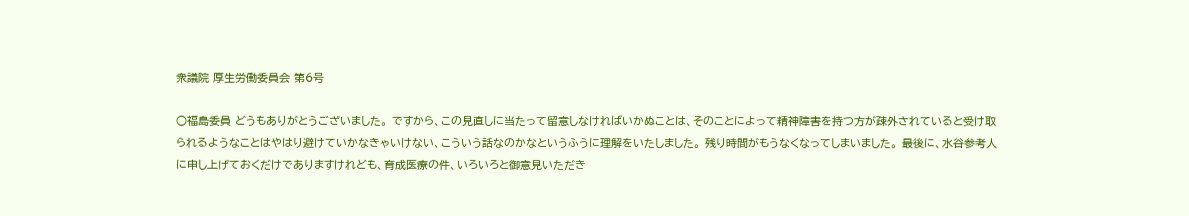衆議院 厚生労働委員会 第6号

○福島委員 どうもありがとうございました。 ですから、この見直しに当たって留意しなければいかぬことは、そのことによって精神障害を持つ方が疎外されていると受け取られるようなことはやはり避けていかなきゃいけない、こういう話なのかなというふうに理解をいたしました。 残り時間がもうなくなってしまいました。 最後に、水谷参考人に申し上げておくだけでありますけれども、育成医療の件、いろいろと御意見いただき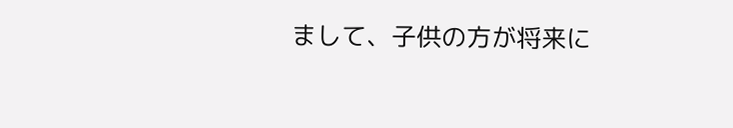まして、子供の方が将来に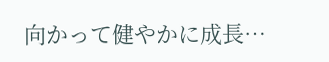向かって健やかに成長…